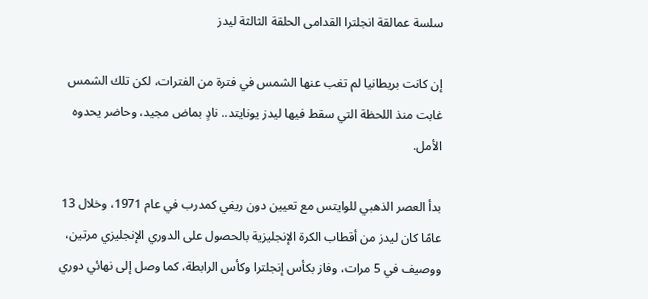سلسة عمالقة انجلترا القدامى الحلقة الثالثة ليدز

إن كانت بريطانيا لم تغب عنها الشمس في فترة من الفترات، لكن تلك الشمس غابت منذ اللحظة التي سقط فيها ليدز يونايتد.. نادٍ بماض مجيد، وحاضر يحدوه الأمل.

بدأ العصر الذهبي للوايتس مع تعيين دون ريفي كمدرب في عام 1971، وخلال 13 عامًا كان ليدز من أقطاب الكرة الإنجليزية بالحصول على الدوري الإنجليزي مرتين، ووصيف في 5 مرات، وفاز بكأس إنجلترا وكأس الرابطة، كما وصل إلى نهائي دوري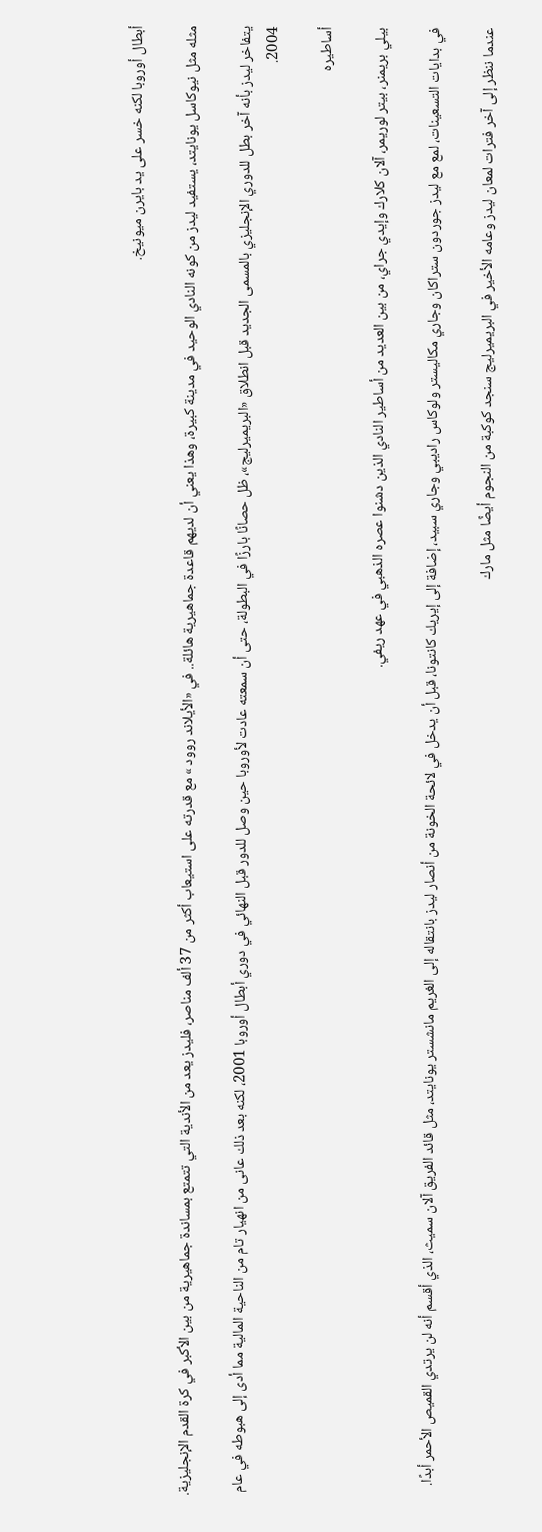أبطال أوروبا لكنه خسر على يد بايرن ميونيخ.

مثله مثل نيوكاسل يونايتد، يستفيد ليدز من كونه النادي الوحيد في مدينة كبيرة، وهذا يعني أن لديهم قاعدة جماهيرية هائلة.. في «الأيلاند روود » مع قدرته على استيعاب أكثر من 37 ألف مناصر، فليدز يعد من الأندية التي تتمتع بمساندة جماهيرية من بين الأكبر في كرة القدم الإنجليزية.

يتفاخر ليدز بأنه آخر بطل للدوري الإنجليزي بالمسمى الجديد قبل انطلاق «البريميرليج»، ظل حصانًا بارزًا في البطولة، حتى أن سمعته عادت لأوروبا حين وصل للدور قبل النهائي في دوري أبطال أوروبا 2001، لكنه بعد ذلك عانى من انهيار تام من الناحية المالية مما أدى إلى هبوطه في عام 2004.

أساطيره

بيلي بريمنر، بيتر لوريمر، آلان كلارك وإيدي جراي، من بين العديد من أساطير النادي الذين دشنوا عصره الذهبي في عهد ريفي.

في بدايات التسعينات، لمع مع ليدز جوردون ستراكان وجاري مكاليستر ولوكاس راديبي وجاري سبيد، إضافة إلى إيريك كانتونا، قبل أن يدخل في لائحة الخونة من أنصار ليدز بانتقاله إلى الغريم مانشستر يونايتد، مثل قائد الفريق آلان سميث، الذي أقسم أنه لن يرتدي القميص الأحمر أبدًا.

عندما ننظر إلى آخر فترات لمعان ليدز وعامه الأخير في البريميرليج سنجد كوكبة من النجوم أيضًا مثل مارك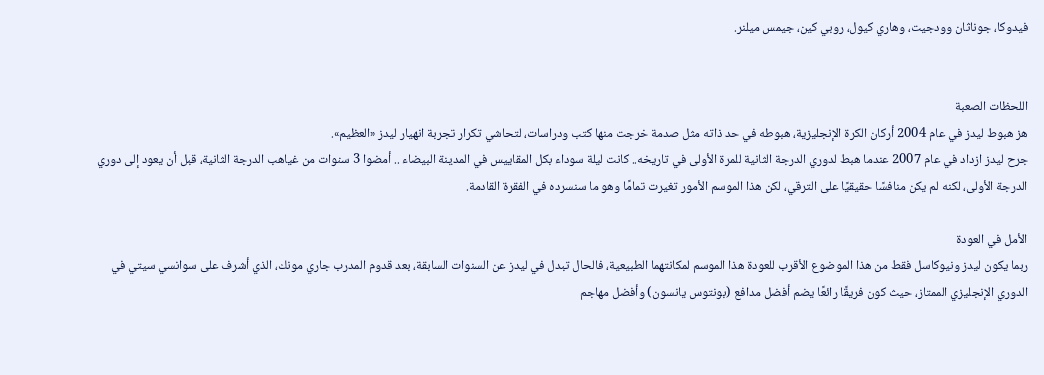فيدوكا، جوناثان وودجيت، وهاري كيول، روبي كين، جيمس ميلنر.


اللحظات الصعبة
هز هبوط ليدز في عام 2004 أركان الكرة الإنجليزية، هبوطه في حد ذاته مثل صدمة خرجت منها كتب ودراسات، لتحاشي تكرار تجربة انهيار ليدز «العظيم».
جرح ليدز ازداد في عام 2007 عندما هبط لدوري الدرجة الثانية للمرة الأولى في تاريخه.. كانت ليلة سوداء بكل المقاييس في المدينة البيضاء .. أمضوا 3 سنوات من غياهب الدرجة الثانية، قبل أن يعود إلى دوري الدرجة الأولى، لكنه لم يكن منافسًا حقيقيًا على الترقي، لكن هذا الموسم الأمور تغيرت تمامًا وهو ما سنسرده في الفقرة القادمة.

الأمل في العودة
ربما يكون ليدز ونيوكاسل فقط من هذا الموضوع الأقرب للعودة هذا الموسم لمكانتهما الطبيعية، فالحال تبدل في ليدز عن السنوات السابقة، بعد قدوم المدرب جاري مونك، الذي أشرف على سوانسي سيتي في الدوري الإنجليزي الممتاز، حيث كون فريقًا رائعًا يضم أفضل مدافع (بونتوس يانسون) وأفضل مهاجم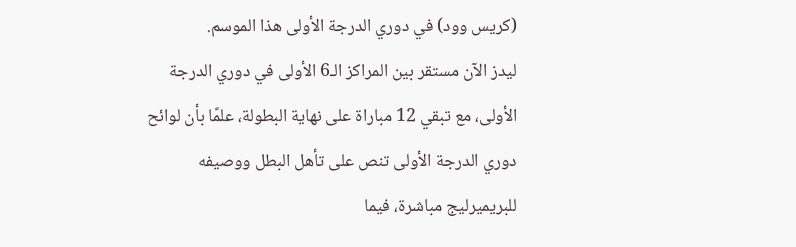(كريس وود) في دوري الدرجة الأولى هذا الموسم.
ليدز الآن مستقر بين المراكز الـ6 الأولى في دوري الدرجة الأولى، مع تبقي 12 مباراة على نهاية البطولة، علمًا بأن لوائح دوري الدرجة الأولى تنص على تأهل البطل ووصيفه للبريميرليج مباشرة، فيما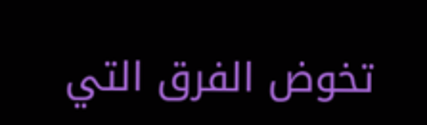تخوض الفرق التي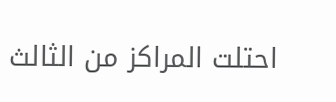احتلت المراكز من الثالث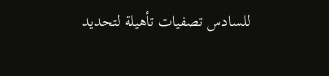للسادس تصفيات تأهيلة لتحديد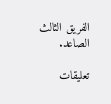الفريق الثالث الصاعد.

تعليقات